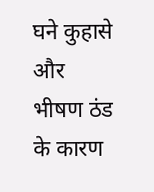घने कुहासे और भीषण ठंड के कारण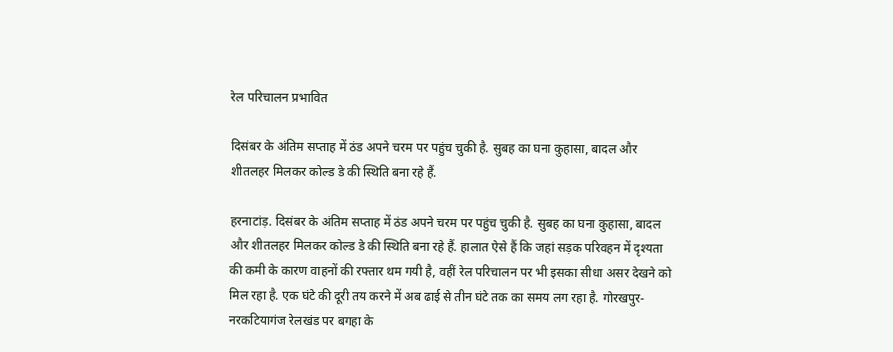रेल परिचालन प्रभावित

दिसंबर के अंतिम सप्ताह में ठंड अपने चरम पर पहुंच चुकी है. सुबह का घना कुहासा, बादल और शीतलहर मिलकर कोल्ड डे की स्थिति बना रहे हैं.

हरनाटांड़. दिसंबर के अंतिम सप्ताह में ठंड अपने चरम पर पहुंच चुकी है. सुबह का घना कुहासा, बादल और शीतलहर मिलकर कोल्ड डे की स्थिति बना रहे हैं. हालात ऐसे हैं कि जहां सड़क परिवहन में दृश्यता की कमी के कारण वाहनों की रफ्तार थम गयी है, वहीं रेल परिचालन पर भी इसका सीधा असर देखने को मिल रहा है. एक घंटे की दूरी तय करने में अब ढाई से तीन घंटे तक का समय लग रहा है. गोरखपुर-नरकटियागंज रेलखंड पर बगहा के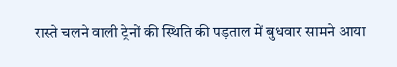रास्ते चलने वाली ट्रेनों की स्थिति की पड़ताल में बुधवार सामने आया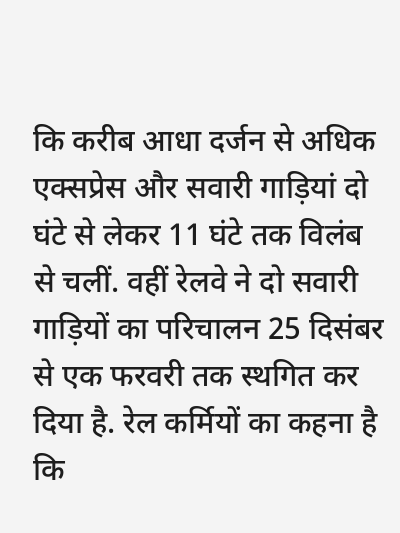कि करीब आधा दर्जन से अधिक एक्सप्रेस और सवारी गाड़ियां दो घंटे से लेकर 11 घंटे तक विलंब से चलीं. वहीं रेलवे ने दो सवारी गाड़ियों का परिचालन 25 दिसंबर से एक फरवरी तक स्थगित कर दिया है. रेल कर्मियों का कहना है कि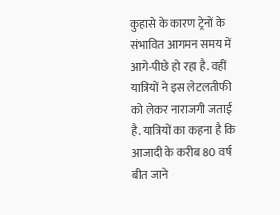कुहासे के कारण ट्रेनों के संभावित आगमन समय में आगे-पीछे हो रहा है. वहीं यात्रियों ने इस लेटलतीफी को लेकर नाराजगी जताई है. यात्रियों का कहना है कि आजादी के करीब 80 वर्ष बीत जाने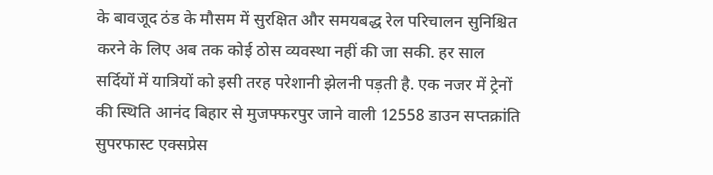के बावजूद ठंड के मौसम में सुरक्षित और समयबद्ध रेल परिचालन सुनिश्चित करने के लिए अब तक कोई ठोस व्यवस्था नहीं की जा सकी. हर साल सर्दियों में यात्रियों को इसी तरह परेशानी झेलनी पड़ती है. एक नजर में ट्रेनों की स्थिति आनंद बिहार से मुजफ्फरपुर जाने वाली 12558 डाउन सप्तक्रांति सुपरफास्ट एक्सप्रेस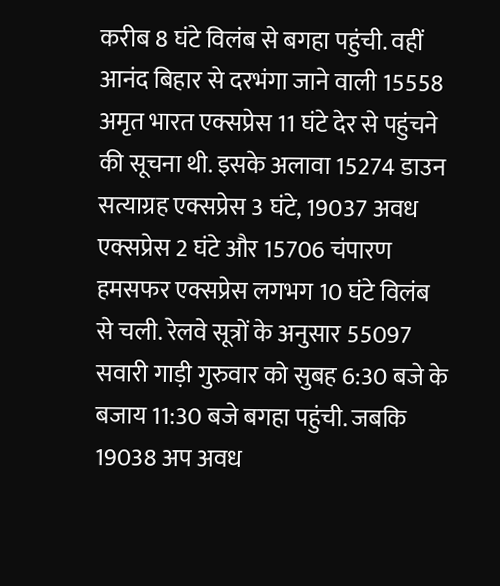करीब 8 घंटे विलंब से बगहा पहुंची. वहीं आनंद बिहार से दरभंगा जाने वाली 15558 अमृत भारत एक्सप्रेस 11 घंटे देर से पहुंचने की सूचना थी. इसके अलावा 15274 डाउन सत्याग्रह एक्सप्रेस 3 घंटे, 19037 अवध एक्सप्रेस 2 घंटे और 15706 चंपारण हमसफर एक्सप्रेस लगभग 10 घंटे विलंब से चली. रेलवे सूत्रों के अनुसार 55097 सवारी गाड़ी गुरुवार को सुबह 6:30 बजे के बजाय 11:30 बजे बगहा पहुंची. जबकि 19038 अप अवध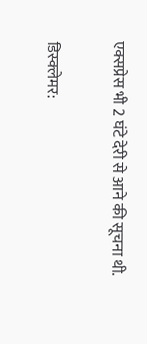एक्सप्रेस भी 2 घंटे देरी से आने की सूचना थी.

डिस्क्लेमर: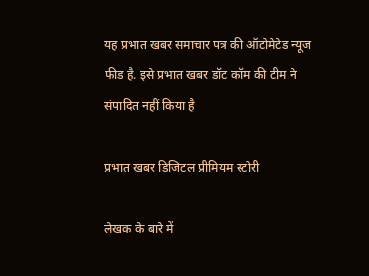यह प्रभात खबर समाचार पत्र की ऑटोमेटेड न्यूज फीड है. इसे प्रभात खबर डॉट कॉम की टीम ने संपादित नहीं किया है

प्रभात खबर डिजिटल प्रीमियम स्टोरी

लेखक के बारे में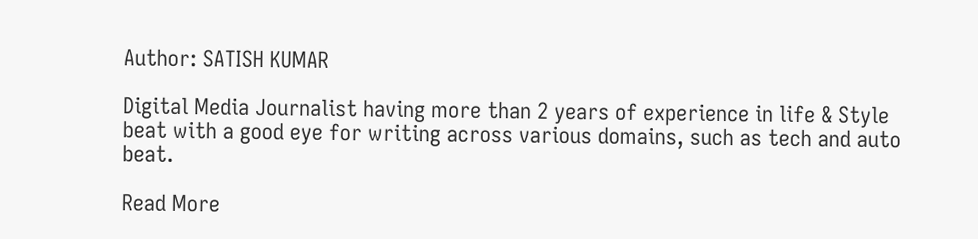Author: SATISH KUMAR

Digital Media Journalist having more than 2 years of experience in life & Style beat with a good eye for writing across various domains, such as tech and auto beat.

Read More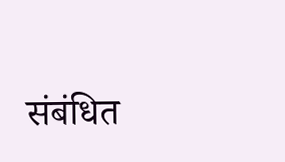संबंधित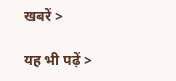खबरें >

यह भी पढ़ें >